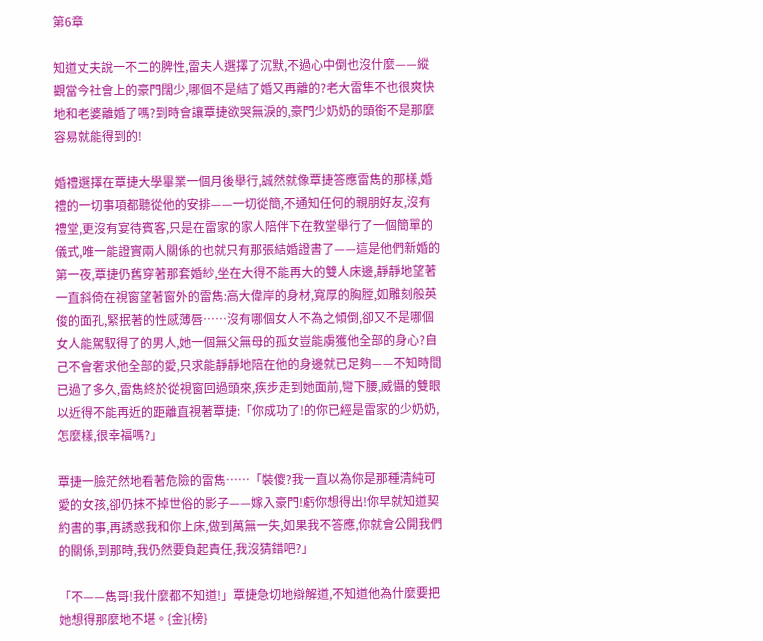第6章

知道丈夫說一不二的脾性,雷夫人選擇了沉默,不過心中倒也沒什麼——縱觀當今社會上的豪門闊少,哪個不是結了婚又再離的?老大雷隼不也很爽快地和老婆離婚了嗎?到時會讓覃捷欲哭無淚的,豪門少奶奶的頭銜不是那麼容易就能得到的!

婚禮選擇在覃捷大學畢業一個月後舉行,誠然就像覃捷答應雷雋的那樣,婚禮的一切事項都聽從他的安排——一切從簡,不通知任何的親朋好友,沒有禮堂,更沒有宴待賓客,只是在雷家的家人陪伴下在教堂舉行了一個簡單的儀式,唯一能證實兩人關係的也就只有那張結婚證書了——這是他們新婚的第一夜,覃捷仍舊穿著那套婚紗,坐在大得不能再大的雙人床邊,靜靜地望著一直斜倚在視窗望著窗外的雷雋:高大偉岸的身材,寬厚的胸膛,如雕刻般英俊的面孔,緊抿著的性感薄唇……沒有哪個女人不為之傾倒,卻又不是哪個女人能駕馭得了的男人,她一個無父無母的孤女豈能虜獲他全部的身心?自己不會奢求他全部的愛,只求能靜靜地陪在他的身邊就已足夠——不知時間已過了多久,雷雋終於從視窗回過頭來,疾步走到她面前,彎下腰,威懾的雙眼以近得不能再近的距離直視著覃捷:「你成功了!的你已經是雷家的少奶奶,怎麼樣,很幸福嗎?」

覃捷一臉茫然地看著危險的雷雋……「裝傻?我一直以為你是那種清純可愛的女孩,卻仍抹不掉世俗的影子——嫁入豪門!虧你想得出!你早就知道契約書的事,再誘惑我和你上床,做到萬無一失,如果我不答應,你就會公開我們的關係,到那時,我仍然要負起責任,我沒猜錯吧?」

「不——雋哥!我什麼都不知道!」覃捷急切地辯解道,不知道他為什麼要把她想得那麼地不堪。{金}{榜}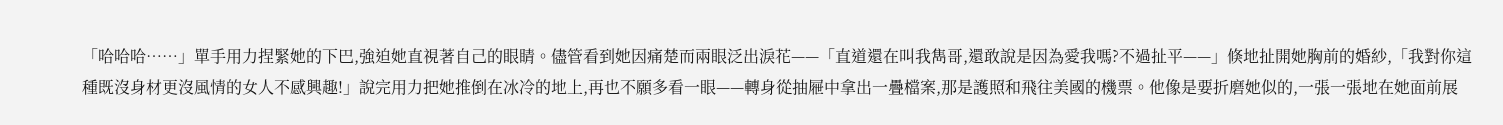「哈哈哈……」單手用力捏緊她的下巴,強迫她直視著自己的眼睛。儘管看到她因痛楚而兩眼泛出淚花——「直道還在叫我雋哥,還敢說是因為愛我嗎?不過扯平——」倏地扯開她胸前的婚紗,「我對你這種既沒身材更沒風情的女人不感興趣!」說完用力把她推倒在冰冷的地上,再也不願多看一眼——轉身從抽屜中拿出一疊檔案,那是護照和飛往美國的機票。他像是要折磨她似的,一張一張地在她面前展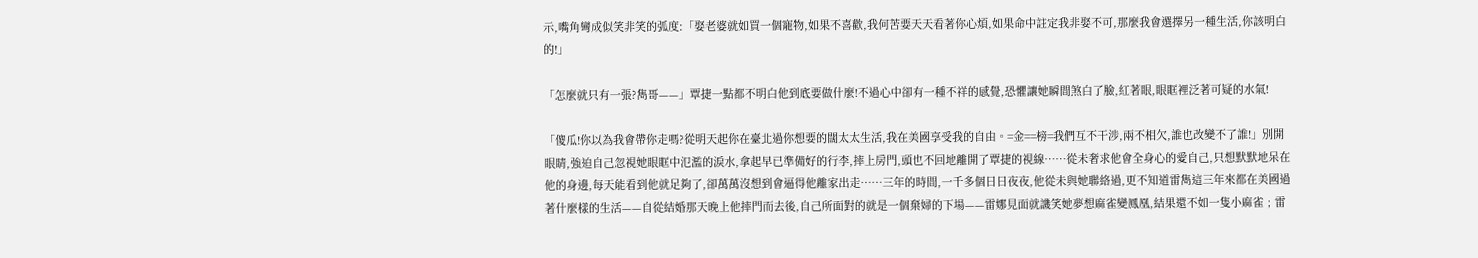示,嘴角彎成似笑非笑的弧度:「娶老婆就如買一個寵物,如果不喜歡,我何苦要天天看著你心煩,如果命中註定我非娶不可,那麼我會選擇另一種生活,你該明白的!」

「怎麼就只有一張?雋哥——」覃捷一點都不明白他到底要做什麼!不過心中卻有一種不祥的感覺,恐懼讓她瞬間煞白了臉,紅著眼,眼眶裡泛著可疑的水氣!

「傻瓜!你以為我會帶你走嗎?從明天起你在臺北過你想要的闊太太生活,我在美國享受我的自由。=金==榜=我們互不干涉,兩不相欠,誰也改變不了誰!」別開眼睛,強迫自己忽視她眼眶中氾濫的淚水,拿起早已準備好的行李,摔上房門,頭也不回地離開了覃捷的視線……從未奢求他會全身心的愛自己,只想默默地呆在他的身邊,每天能看到他就足夠了,卻萬萬沒想到會逼得他離家出走……三年的時間,一千多個日日夜夜,他從未與她聯絡過,更不知道雷雋這三年來都在美國過著什麼樣的生活——自從結婚那天晚上他摔門而去後,自己所面對的就是一個棄婦的下場——雷娜見面就譏笑她夢想麻雀變鳳凰,結果還不如一隻小麻雀﹔雷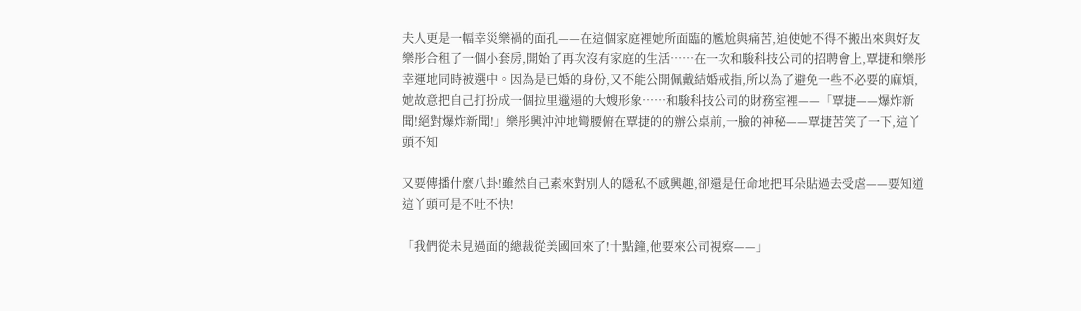夫人更是一幅幸災樂禍的面孔——在這個家庭裡她所面臨的尷尬與痛苦,迫使她不得不搬出來與好友樂彤合租了一個小套房,開始了再次沒有家庭的生活……在一次和駿科技公司的招聘會上,覃捷和樂彤幸運地同時被選中。因為是已婚的身份,又不能公開佩戴結婚戒指,所以為了避免一些不必要的麻煩,她故意把自己打扮成一個拉里邋遢的大嫂形象……和駿科技公司的財務室裡——「覃捷——爆炸新聞!絕對爆炸新聞!」樂彤興沖沖地彎腰俯在覃捷的的辦公桌前,一臉的神秘——覃捷苦笑了一下,這丫頭不知

又要傳播什麼八卦!雖然自己素來對別人的隱私不感興趣,卻還是任命地把耳朵貼過去受虐——要知道這丫頭可是不吐不快!

「我們從未見過面的總裁從美國回來了!十點鐘,他要來公司視察——」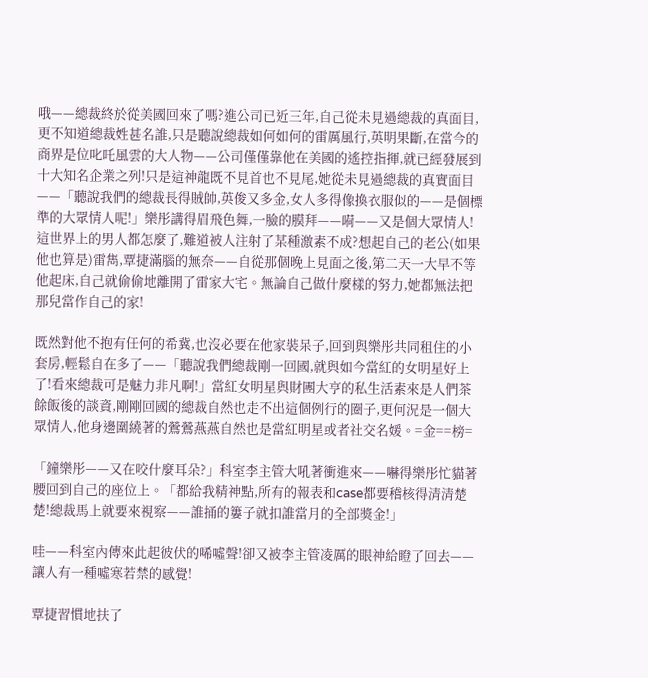哦——總裁終於從美國回來了嗎?進公司已近三年,自己從未見過總裁的真面目,更不知道總裁姓甚名誰,只是聽說總裁如何如何的雷厲風行,英明果斷,在當今的商界是位叱吒風雲的大人物——公司僅僅靠他在美國的遙控指揮,就已經發展到十大知名企業之列!只是這神龍既不見首也不見尾,她從未見過總裁的真實面目——「聽說我們的總裁長得賊帥,英俊又多金,女人多得像換衣服似的——是個標準的大眾情人呢!」樂彤講得眉飛色舞,一臉的膜拜——嗬——又是個大眾情人!這世界上的男人都怎麼了,難道被人注射了某種激素不成?想起自己的老公(如果他也算是)雷雋,覃捷滿腦的無奈——自從那個晚上見面之後,第二天一大早不等他起床,自己就偷偷地離開了雷家大宅。無論自己做什麼樣的努力,她都無法把那兒當作自己的家!

既然對他不抱有任何的希冀,也沒必要在他家裝呆子,回到與樂彤共同租住的小套房,輕鬆自在多了——「聽說我們總裁剛一回國,就與如今當紅的女明星好上了!看來總裁可是魅力非凡啊!」當紅女明星與財團大亨的私生活素來是人們茶餘飯後的談資,剛剛回國的總裁自然也走不出這個例行的圈子,更何況是一個大眾情人,他身邊圍繞著的鶯鶯燕燕自然也是當紅明星或者社交名媛。=金==榜=

「鐘樂彤——又在咬什麼耳朵?」科室李主管大吼著衝進來——嚇得樂彤忙貓著腰回到自己的座位上。「都給我精神點,所有的報表和case都要稽核得清清楚楚!總裁馬上就要來視察——誰捅的簍子就扣誰當月的全部獎金!」

哇——科室內傳來此起彼伏的唏噓聲!卻又被李主管凌厲的眼神給瞪了回去——讓人有一種噓寒若禁的感覺!

覃捷習慣地扶了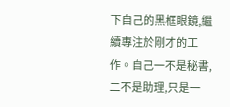下自己的黑框眼鏡,繼續專注於剛才的工作。自己一不是秘書,二不是助理,只是一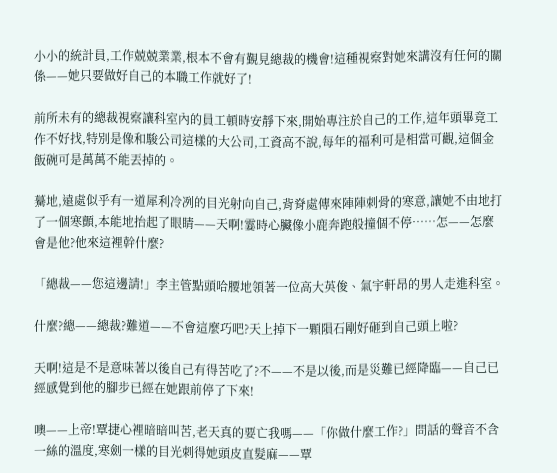小小的統計員,工作兢兢業業,根本不會有覲見總裁的機會!這種視察對她來講沒有任何的關係——她只要做好自己的本職工作就好了!

前所未有的總裁視察讓科室內的員工頓時安靜下來,開始專注於自己的工作,這年頭畢竟工作不好找,特別是像和駿公司這樣的大公司,工資高不說,每年的福利可是相當可觀,這個金飯碗可是萬萬不能丟掉的。

驀地,遠處似乎有一道犀利冷冽的目光射向自己,背脊處傳來陣陣刺骨的寒意,讓她不由地打了一個寒顫,本能地抬起了眼睛——天啊!霎時心臟像小鹿奔跑般撞個不停……怎——怎麼會是他?他來這裡幹什麼?

「總裁——您這邊請!」李主管點頭哈腰地領著一位高大英俊、氣宇軒昂的男人走進科室。

什麼?總——總裁?難道——不會這麼巧吧?天上掉下一顆隕石剛好砸到自己頭上啦?

天啊!這是不是意味著以後自己有得苦吃了?不——不是以後,而是災難已經降臨——自己已經感覺到他的腳步已經在她跟前停了下來!

噢——上帝!覃捷心裡暗暗叫苦,老天真的要亡我嗎——「你做什麼工作?」問話的聲音不含一絲的溫度,寒劍一樣的目光刺得她頭皮直髮麻——覃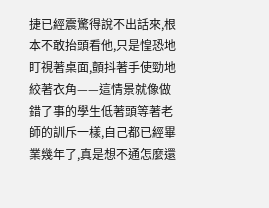捷已經震驚得說不出話來,根本不敢抬頭看他,只是惶恐地盯視著桌面,顫抖著手使勁地絞著衣角——這情景就像做錯了事的學生低著頭等著老師的訓斥一樣,自己都已經畢業幾年了,真是想不通怎麼還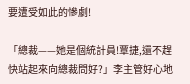要遭受如此的慘劇!

「總裁——她是個統計員!覃捷,還不趕快站起來向總裁問好?」李主管好心地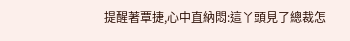提醒著覃捷,心中直納悶:這丫頭見了總裁怎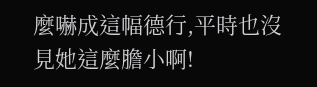麼嚇成這幅德行,平時也沒見她這麼膽小啊!